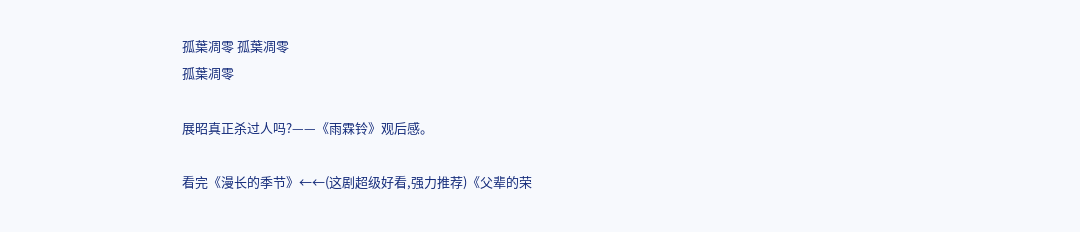孤葉凋零 孤葉凋零
孤葉凋零

展昭真正杀过人吗?——《雨霖铃》观后感。

看完《漫长的季节》←←(这剧超级好看,强力推荐)《父辈的荣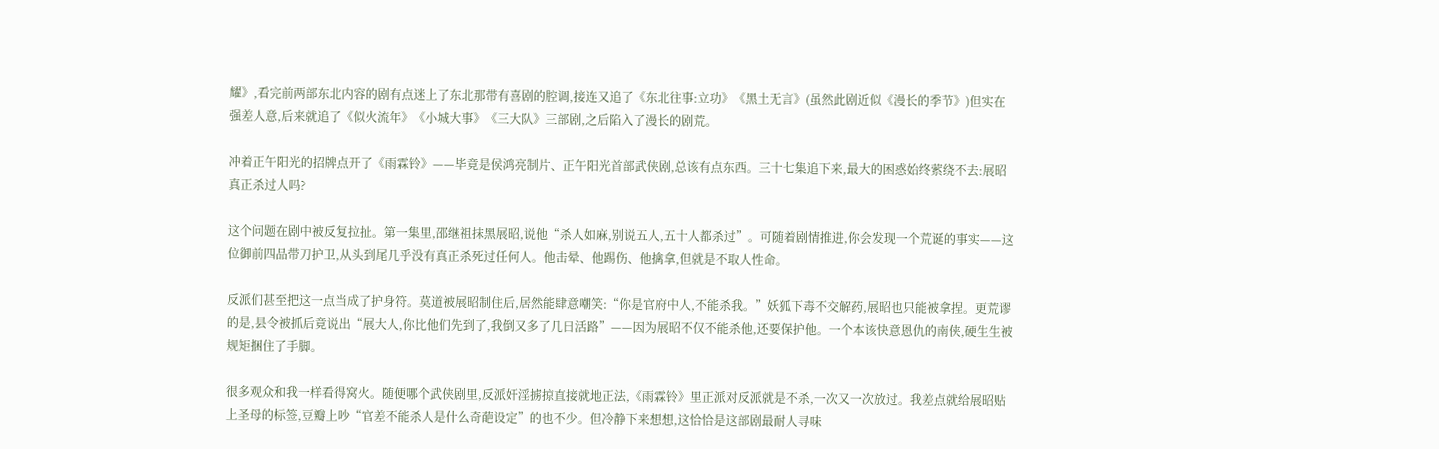耀》,看完前两部东北内容的剧有点迷上了东北那带有喜剧的腔调,接连又追了《东北往事:立功》《黑土无言》(虽然此剧近似《漫长的季节》)但实在强差人意,后来就追了《似火流年》《小城大事》《三大队》三部剧,之后陷入了漫长的剧荒。

冲着正午阳光的招牌点开了《雨霖铃》——毕竟是侯鸿亮制片、正午阳光首部武侠剧,总该有点东西。三十七集追下来,最大的困惑始终萦绕不去:展昭真正杀过人吗?

这个问题在剧中被反复拉扯。第一集里,邵继祖抹黑展昭,说他“杀人如麻,别说五人,五十人都杀过”。可随着剧情推进,你会发现一个荒诞的事实——这位御前四品带刀护卫,从头到尾几乎没有真正杀死过任何人。他击晕、他踢伤、他擒拿,但就是不取人性命。

反派们甚至把这一点当成了护身符。莫道被展昭制住后,居然能肆意嘲笑:“你是官府中人,不能杀我。”妖狐下毒不交解药,展昭也只能被拿捏。更荒谬的是,县令被抓后竟说出“展大人,你比他们先到了,我倒又多了几日活路”——因为展昭不仅不能杀他,还要保护他。一个本该快意恩仇的南侠,硬生生被规矩捆住了手脚。

很多观众和我一样看得窝火。随便哪个武侠剧里,反派奸淫掳掠直接就地正法,《雨霖铃》里正派对反派就是不杀,一次又一次放过。我差点就给展昭贴上圣母的标签,豆瓣上吵“官差不能杀人是什么奇葩设定”的也不少。但冷静下来想想,这恰恰是这部剧最耐人寻味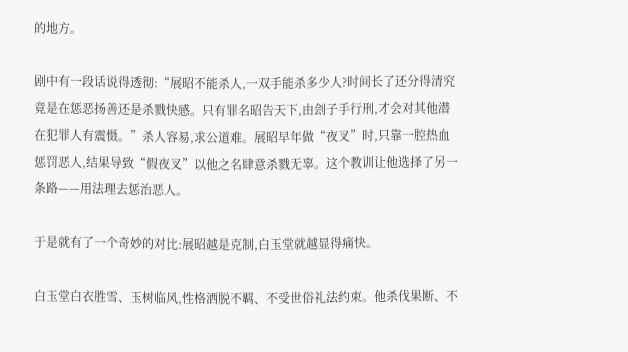的地方。

剧中有一段话说得透彻:“展昭不能杀人,一双手能杀多少人?时间长了还分得清究竟是在惩恶扬善还是杀戮快感。只有罪名昭告天下,由刽子手行刑,才会对其他潜在犯罪人有震慑。”杀人容易,求公道难。展昭早年做“夜叉”时,只靠一腔热血惩罚恶人,结果导致“假夜叉”以他之名肆意杀戮无辜。这个教训让他选择了另一条路——用法理去惩治恶人。

于是就有了一个奇妙的对比:展昭越是克制,白玉堂就越显得痛快。

白玉堂白衣胜雪、玉树临风,性格洒脱不羁、不受世俗礼法约束。他杀伐果断、不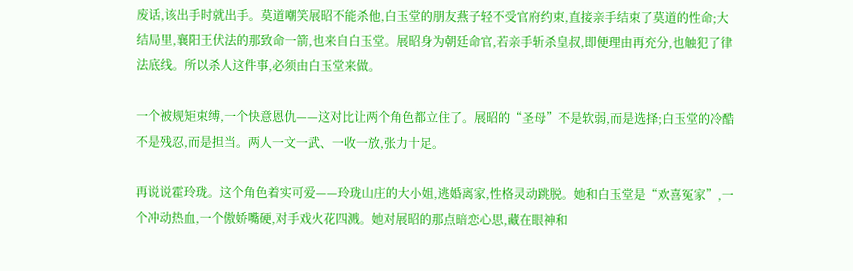废话,该出手时就出手。莫道嘲笑展昭不能杀他,白玉堂的朋友燕子轻不受官府约束,直接亲手结束了莫道的性命;大结局里,襄阳王伏法的那致命一箭,也来自白玉堂。展昭身为朝廷命官,若亲手斩杀皇叔,即便理由再充分,也触犯了律法底线。所以杀人这件事,必须由白玉堂来做。

一个被规矩束缚,一个快意恩仇——这对比让两个角色都立住了。展昭的“圣母”不是软弱,而是选择;白玉堂的冷酷不是残忍,而是担当。两人一文一武、一收一放,张力十足。

再说说霍玲珑。这个角色着实可爱——玲珑山庄的大小姐,逃婚离家,性格灵动跳脱。她和白玉堂是“欢喜冤家”,一个冲动热血,一个傲娇嘴硬,对手戏火花四溅。她对展昭的那点暗恋心思,藏在眼神和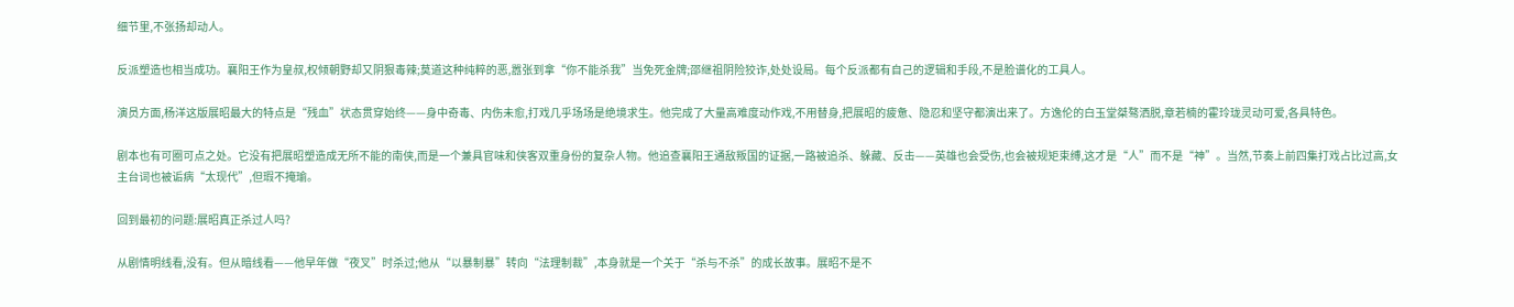细节里,不张扬却动人。

反派塑造也相当成功。襄阳王作为皇叔,权倾朝野却又阴狠毒辣;莫道这种纯粹的恶,嚣张到拿“你不能杀我”当免死金牌;邵继祖阴险狡诈,处处设局。每个反派都有自己的逻辑和手段,不是脸谱化的工具人。

演员方面,杨洋这版展昭最大的特点是“残血”状态贯穿始终——身中奇毒、内伤未愈,打戏几乎场场是绝境求生。他完成了大量高难度动作戏,不用替身,把展昭的疲惫、隐忍和坚守都演出来了。方逸伦的白玉堂桀骜洒脱,章若楠的霍玲珑灵动可爱,各具特色。

剧本也有可圈可点之处。它没有把展昭塑造成无所不能的南侠,而是一个兼具官味和侠客双重身份的复杂人物。他追查襄阳王通敌叛国的证据,一路被追杀、躲藏、反击——英雄也会受伤,也会被规矩束缚,这才是“人”而不是“神”。当然,节奏上前四集打戏占比过高,女主台词也被诟病“太现代”,但瑕不掩瑜。

回到最初的问题:展昭真正杀过人吗?

从剧情明线看,没有。但从暗线看——他早年做“夜叉”时杀过;他从“以暴制暴”转向“法理制裁”,本身就是一个关于“杀与不杀”的成长故事。展昭不是不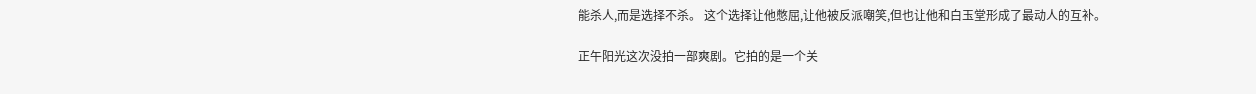能杀人,而是选择不杀。 这个选择让他憋屈,让他被反派嘲笑,但也让他和白玉堂形成了最动人的互补。

正午阳光这次没拍一部爽剧。它拍的是一个关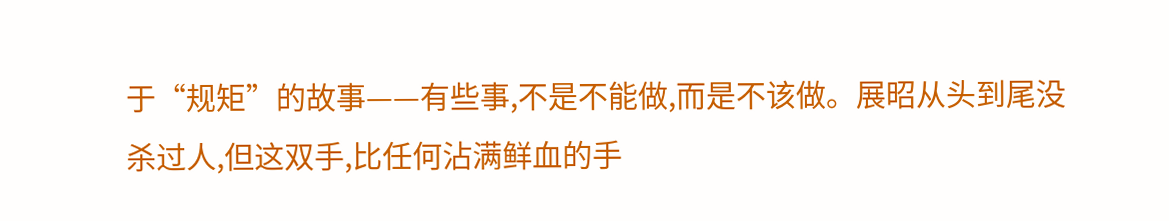于“规矩”的故事——有些事,不是不能做,而是不该做。展昭从头到尾没杀过人,但这双手,比任何沾满鲜血的手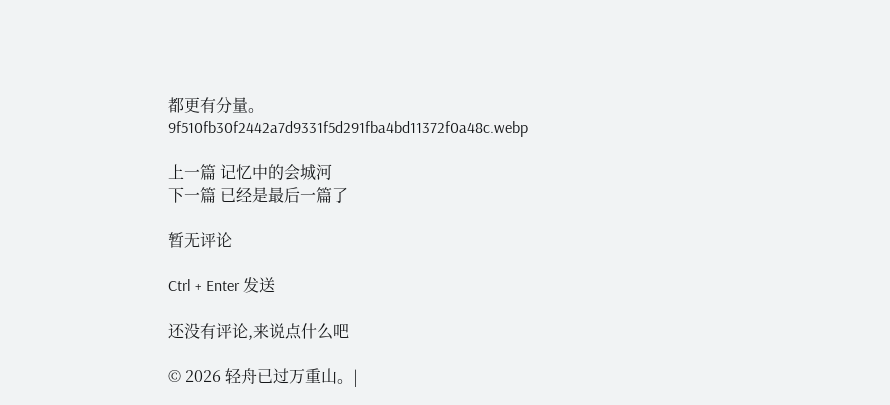都更有分量。
9f510fb30f2442a7d9331f5d291fba4bd11372f0a48c.webp

上一篇 记忆中的会城河
下一篇 已经是最后一篇了

暂无评论

Ctrl + Enter 发送

还没有评论,来说点什么吧

© 2026 轻舟已过万重山。|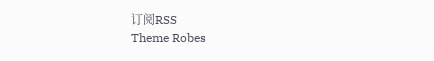订阅RSS
Theme Robes